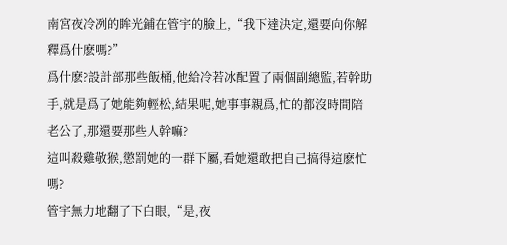南宮夜冷冽的眸光鋪在管宇的臉上,“我下達決定,還要向你解釋爲什麽嗎?”
爲什麽?設計部那些飯桶,他給冷若冰配置了兩個副總監,若幹助手,就是爲了她能夠輕松,結果呢,她事事親爲,忙的都沒時間陪老公了,那還要那些人幹嘛?
這叫殺雞敬猴,懲罰她的一群下屬,看她還敢把自己搞得這麽忙嗎?
管宇無力地翻了下白眼,“是,夜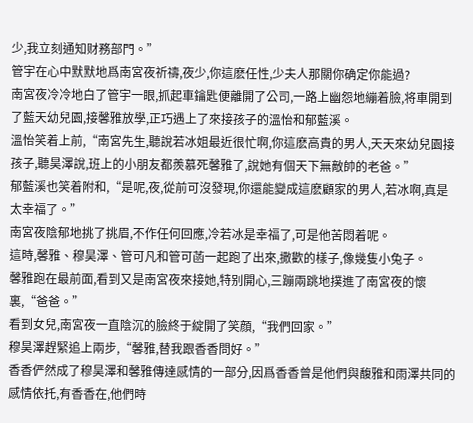少,我立刻通知财務部門。”
管宇在心中默默地爲南宮夜祈禱,夜少,你這麽任性,少夫人那關你确定你能過?
南宮夜冷冷地白了管宇一眼,抓起車鑰匙便離開了公司,一路上幽怨地繃着臉,将車開到了藍天幼兒園,接馨雅放學,正巧遇上了來接孩子的溫怡和郁藍溪。
溫怡笑着上前,“南宮先生,聽說若冰姐最近很忙啊,你這麽高貴的男人,天天來幼兒園接孩子,聽昊澤說,班上的小朋友都羨慕死馨雅了,說她有個天下無敵帥的老爸。”
郁藍溪也笑着附和,“是呢,夜,從前可沒發現,你還能變成這麽顧家的男人,若冰啊,真是太幸福了。”
南宮夜陰郁地挑了挑眉,不作任何回應,冷若冰是幸福了,可是他苦悶着呢。
這時,馨雅、穆昊澤、管可凡和管可菡一起跑了出來,撒歡的樣子,像幾隻小兔子。
馨雅跑在最前面,看到又是南宮夜來接她,特别開心,三蹦兩跳地撲進了南宮夜的懷裏,“爸爸。”
看到女兒,南宮夜一直陰沉的臉終于綻開了笑顔,“我們回家。”
穆昊澤趕緊追上兩步,“馨雅,替我跟香香問好。”
香香俨然成了穆昊澤和馨雅傳達感情的一部分,因爲香香曾是他們與馥雅和雨澤共同的感情依托,有香香在,他們時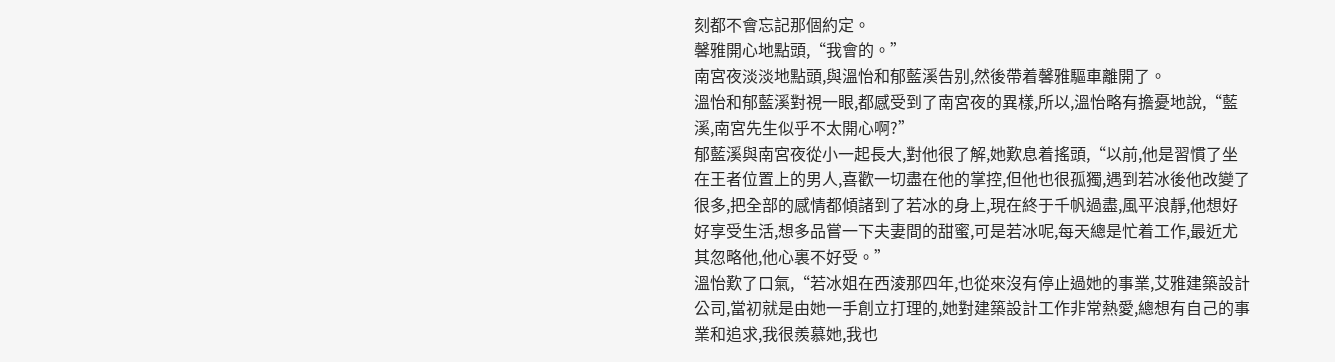刻都不會忘記那個約定。
馨雅開心地點頭,“我會的。”
南宮夜淡淡地點頭,與溫怡和郁藍溪告别,然後帶着馨雅驅車離開了。
溫怡和郁藍溪對視一眼,都感受到了南宮夜的異樣,所以,溫怡略有擔憂地說,“藍溪,南宮先生似乎不太開心啊?”
郁藍溪與南宮夜從小一起長大,對他很了解,她歎息着搖頭,“以前,他是習慣了坐在王者位置上的男人,喜歡一切盡在他的掌控,但他也很孤獨,遇到若冰後他改變了很多,把全部的感情都傾諸到了若冰的身上,現在終于千帆過盡,風平浪靜,他想好好享受生活,想多品嘗一下夫妻間的甜蜜,可是若冰呢,每天總是忙着工作,最近尤其忽略他,他心裏不好受。”
溫怡歎了口氣,“若冰姐在西淩那四年,也從來沒有停止過她的事業,艾雅建築設計公司,當初就是由她一手創立打理的,她對建築設計工作非常熱愛,總想有自己的事業和追求,我很羨慕她,我也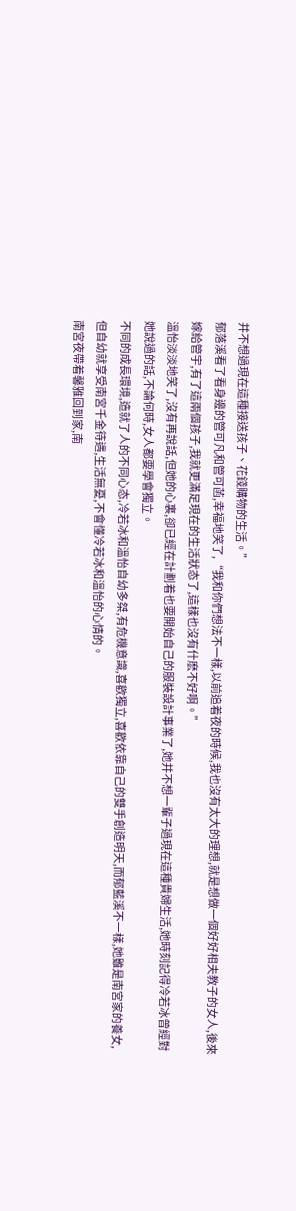并不想過現在這種接送孩子、花錢購物的生活。”
郁落溪看了看身邊的管可凡和管可菡,幸福地笑了,“我和你們想法不一樣,以前追着夜的時候,我也沒有太大的理想,就是想做一個好好相夫教子的女人,後來嫁給管宇,有了這兩個孩子,我就更滿足現在的生活狀态了,這樣也沒有什麽不好啊。”
溫怡淡淡地笑了,沒有再說話,但她的心裏,卻已經在計劃着也要開始自己的服裝設計事業了,她并不想一輩子過現在這種貴婦生活,她時刻記得冷若冰曾經對她說過的話,不論何時,女人都要學會獨立。
不同的成長環境,造就了人的不同心态,冷若冰和溫怡自幼多桀,有危機意識,喜歡獨立,喜歡依靠自己的雙手創造明天,而郁藍溪不一樣,她雖是南宮家的養女,但自幼就享受南宮千金待遇,生活無憂,不會懂冷若冰和溫怡的心情的。
南宮夜帶着馨雅回到家,南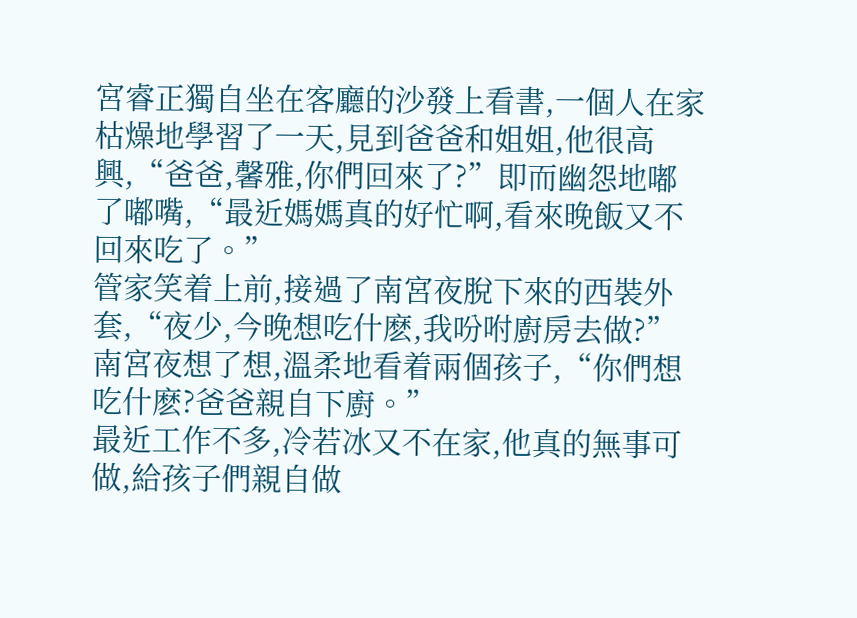宮睿正獨自坐在客廳的沙發上看書,一個人在家枯燥地學習了一天,見到爸爸和姐姐,他很高興,“爸爸,馨雅,你們回來了?”即而幽怨地嘟了嘟嘴,“最近媽媽真的好忙啊,看來晚飯又不回來吃了。”
管家笑着上前,接過了南宮夜脫下來的西裝外套,“夜少,今晚想吃什麽,我吩咐廚房去做?”
南宮夜想了想,溫柔地看着兩個孩子,“你們想吃什麽?爸爸親自下廚。”
最近工作不多,冷若冰又不在家,他真的無事可做,給孩子們親自做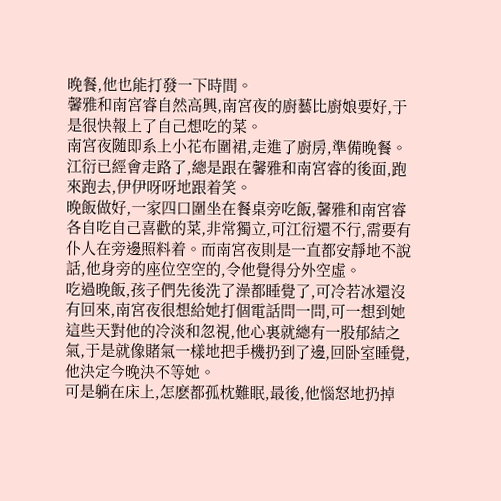晚餐,他也能打發一下時間。
馨雅和南宮睿自然高興,南宮夜的廚藝比廚娘要好,于是很快報上了自己想吃的菜。
南宮夜随即系上小花布圍裙,走進了廚房,準備晚餐。
江衍已經會走路了,總是跟在馨雅和南宮睿的後面,跑來跑去,伊伊呀呀地跟着笑。
晚飯做好,一家四口圍坐在餐桌旁吃飯,馨雅和南宮睿各自吃自己喜歡的菜,非常獨立,可江衍還不行,需要有仆人在旁邊照料着。而南宮夜則是一直都安靜地不說話,他身旁的座位空空的,令他覺得分外空虛。
吃過晚飯,孩子們先後洗了澡都睡覺了,可冷若冰還沒有回來,南宮夜很想給她打個電話問一問,可一想到她這些天對他的冷淡和忽視,他心裏就總有一股郁結之氣,于是就像賭氣一樣地把手機扔到了邊,回卧室睡覺,他決定今晚決不等她。
可是躺在床上,怎麽都孤枕難眠,最後,他惱怒地扔掉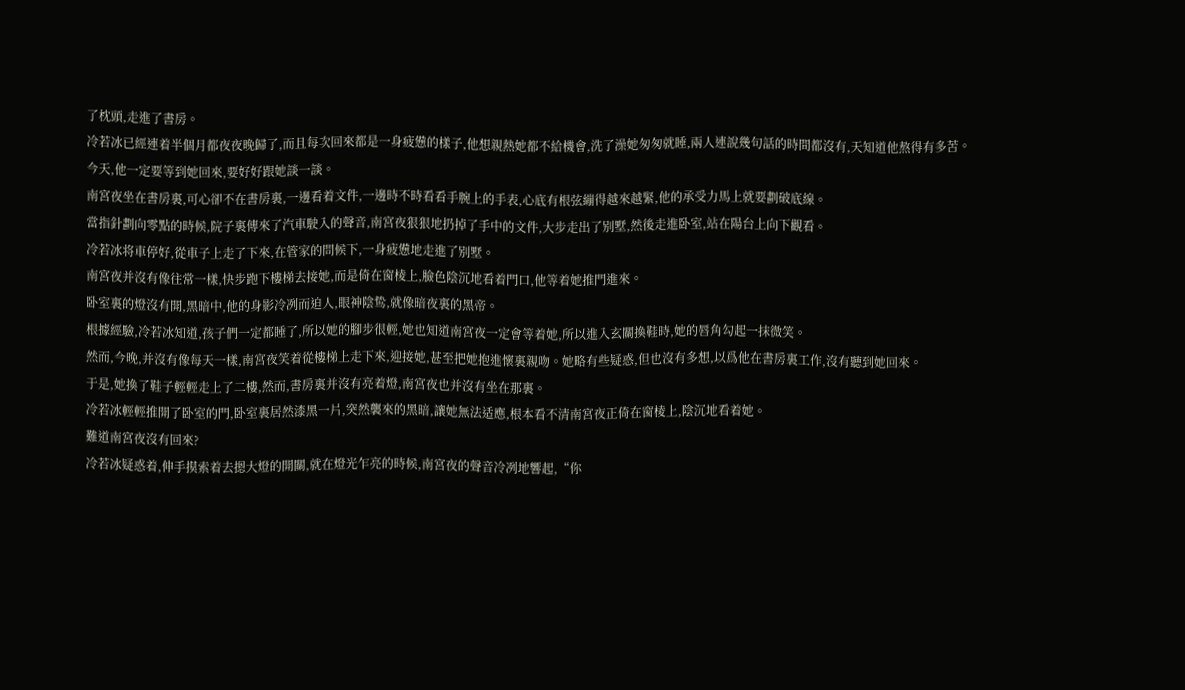了枕頭,走進了書房。
冷若冰已經連着半個月都夜夜晚歸了,而且每次回來都是一身疲憊的樣子,他想親熱她都不給機會,洗了澡她匆匆就睡,兩人連說幾句話的時間都沒有,天知道他熬得有多苦。
今天,他一定要等到她回來,要好好跟她談一談。
南宮夜坐在書房裏,可心卻不在書房裏,一邊看着文件,一邊時不時看看手腕上的手表,心底有根弦繃得越來越緊,他的承受力馬上就要劃破底線。
當指針劃向零點的時候,院子裏傳來了汽車駛入的聲音,南宮夜狠狠地扔掉了手中的文件,大步走出了别墅,然後走進卧室,站在陽台上向下觀看。
冷若冰将車停好,從車子上走了下來,在管家的問候下,一身疲憊地走進了别墅。
南宮夜并沒有像往常一樣,快步跑下樓梯去接她,而是倚在窗棱上,臉色陰沉地看着門口,他等着她推門進來。
卧室裏的燈沒有開,黑暗中,他的身影冷冽而迫人,眼神陰鸷,就像暗夜裏的黑帝。
根據經驗,冷若冰知道,孩子們一定都睡了,所以她的腳步很輕,她也知道南宮夜一定會等着她,所以進入玄關換鞋時,她的唇角勾起一抹微笑。
然而,今晚,并沒有像每天一樣,南宮夜笑着從樓梯上走下來,迎接她,甚至把她抱進懷裏親吻。她略有些疑惑,但也沒有多想,以爲他在書房裏工作,沒有聽到她回來。
于是,她換了鞋子輕輕走上了二樓,然而,書房裏并沒有亮着燈,南宮夜也并沒有坐在那裏。
冷若冰輕輕推開了卧室的門,卧室裏居然漆黑一片,突然襲來的黑暗,讓她無法适應,根本看不清南宮夜正倚在窗棱上,陰沉地看着她。
難道南宮夜沒有回來?
冷若冰疑惑着,伸手摸索着去摁大燈的開關,就在燈光乍亮的時候,南宮夜的聲音冷冽地響起,“你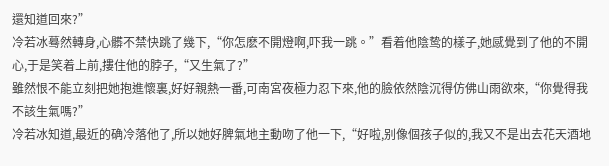還知道回來?”
冷若冰蓦然轉身,心髒不禁快跳了幾下,“你怎麽不開燈啊,吓我一跳。”看着他陰鸷的樣子,她感覺到了他的不開心,于是笑着上前,摟住他的脖子,“又生氣了?”
雖然恨不能立刻把她抱進懷裏,好好親熱一番,可南宮夜極力忍下來,他的臉依然陰沉得仿佛山雨欲來,“你覺得我不該生氣嗎?”
冷若冰知道,最近的确冷落他了,所以她好脾氣地主動吻了他一下,“好啦,别像個孩子似的,我又不是出去花天酒地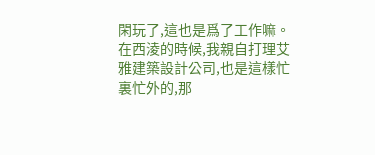閑玩了,這也是爲了工作嘛。在西淩的時候,我親自打理艾雅建築設計公司,也是這樣忙裏忙外的,那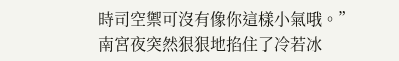時司空禦可沒有像你這樣小氣哦。”
南宮夜突然狠狠地掐住了冷若冰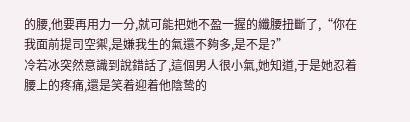的腰,他要再用力一分,就可能把她不盈一握的纖腰扭斷了,“你在我面前提司空禦,是嫌我生的氣還不夠多,是不是?”
冷若冰突然意識到說錯話了,這個男人很小氣,她知道,于是她忍着腰上的疼痛,還是笑着迎着他陰鸷的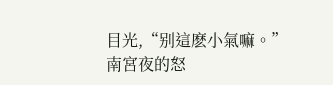目光,“别這麽小氣嘛。”
南宮夜的怒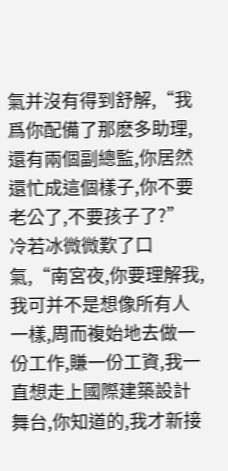氣并沒有得到舒解,“我爲你配備了那麽多助理,還有兩個副總監,你居然還忙成這個樣子,你不要老公了,不要孩子了?”
冷若冰微微歎了口氣,“南宮夜,你要理解我,我可并不是想像所有人一樣,周而複始地去做一份工作,賺一份工資,我一直想走上國際建築設計舞台,你知道的,我才新接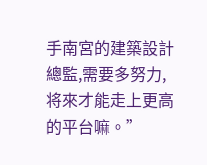手南宮的建築設計總監,需要多努力,将來才能走上更高的平台嘛。”